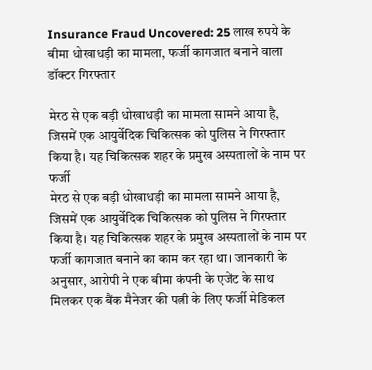Insurance Fraud Uncovered: 25 लाख रुपये के बीमा धोखाधड़ी का मामला, फर्जी कागजात बनाने वाला डॉक्टर गिरफ्तार

मेरठ से एक बड़ी धोखाधड़ी का मामला सामने आया है, जिसमें एक आयुर्वेदिक चिकित्सक को पुलिस ने गिरफ्तार किया है। यह चिकित्सक शहर के प्रमुख अस्पतालों के नाम पर फर्जी
मेरठ से एक बड़ी धोखाधड़ी का मामला सामने आया है, जिसमें एक आयुर्वेदिक चिकित्सक को पुलिस ने गिरफ्तार किया है। यह चिकित्सक शहर के प्रमुख अस्पतालों के नाम पर फर्जी कागजात बनाने का काम कर रहा था। जानकारी के अनुसार, आरोपी ने एक बीमा कंपनी के एजेंट के साथ मिलकर एक बैंक मैनेजर की पत्नी के लिए फर्जी मेडिकल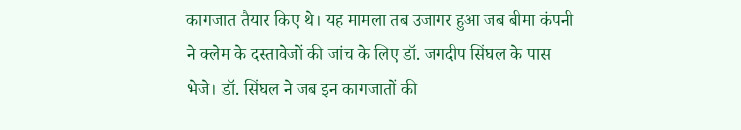कागजात तैयार किए थे। यह मामला तब उजागर हुआ जब बीमा कंपनी ने क्लेम के दस्तावेजों की जांच के लिए डॉ. जगदीप सिंघल के पास भेजे। डॉ. सिंघल ने जब इन कागजातों की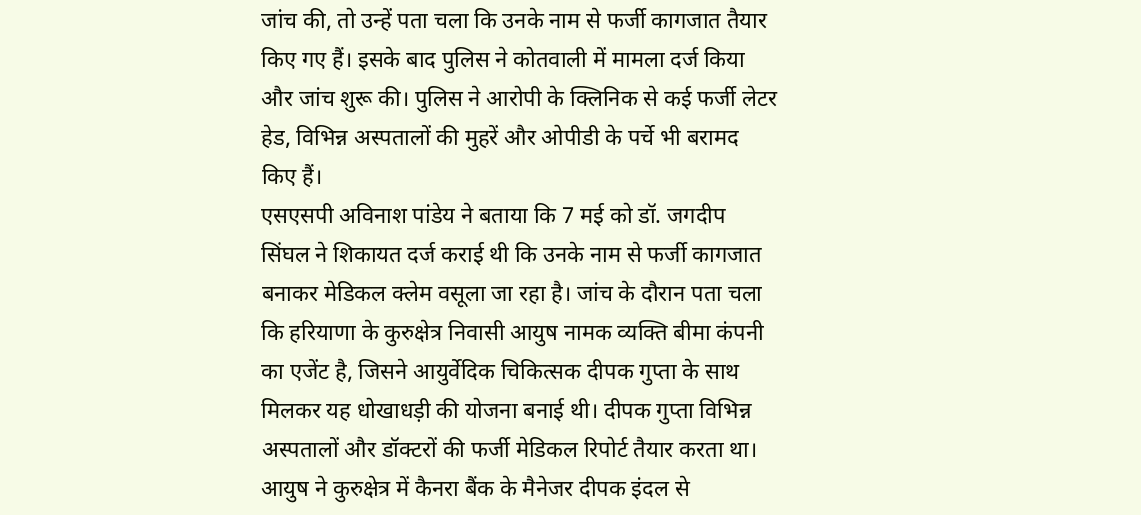जांच की, तो उन्हें पता चला कि उनके नाम से फर्जी कागजात तैयार किए गए हैं। इसके बाद पुलिस ने कोतवाली में मामला दर्ज किया और जांच शुरू की। पुलिस ने आरोपी के क्लिनिक से कई फर्जी लेटर हेड, विभिन्न अस्पतालों की मुहरें और ओपीडी के पर्चे भी बरामद किए हैं।
एसएसपी अविनाश पांडेय ने बताया कि 7 मई को डॉ. जगदीप सिंघल ने शिकायत दर्ज कराई थी कि उनके नाम से फर्जी कागजात बनाकर मेडिकल क्लेम वसूला जा रहा है। जांच के दौरान पता चला कि हरियाणा के कुरुक्षेत्र निवासी आयुष नामक व्यक्ति बीमा कंपनी का एजेंट है, जिसने आयुर्वेदिक चिकित्सक दीपक गुप्ता के साथ मिलकर यह धोखाधड़ी की योजना बनाई थी। दीपक गुप्ता विभिन्न अस्पतालों और डॉक्टरों की फर्जी मेडिकल रिपोर्ट तैयार करता था। आयुष ने कुरुक्षेत्र में कैनरा बैंक के मैनेजर दीपक इंदल से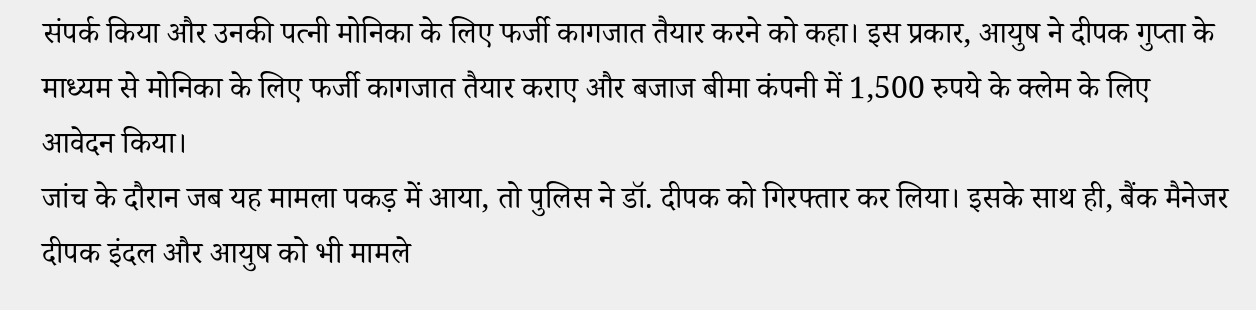संपर्क किया और उनकी पत्नी मोनिका के लिए फर्जी कागजात तैयार करने को कहा। इस प्रकार, आयुष ने दीपक गुप्ता के माध्यम से मोनिका के लिए फर्जी कागजात तैयार कराए और बजाज बीमा कंपनी में 1,500 रुपये के क्लेम के लिए आवेदन किया।
जांच के दौरान जब यह मामला पकड़ में आया, तो पुलिस ने डॉ. दीपक को गिरफ्तार कर लिया। इसके साथ ही, बैंक मैनेजर दीपक इंदल और आयुष को भी मामले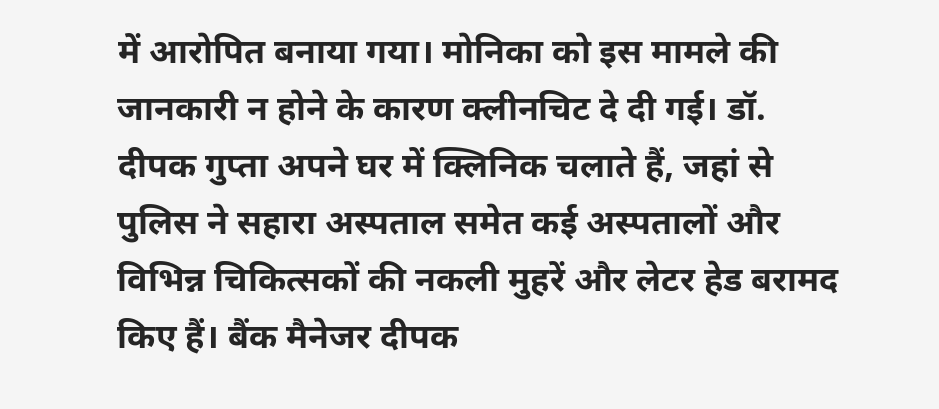में आरोपित बनाया गया। मोनिका को इस मामले की जानकारी न होने के कारण क्लीनचिट दे दी गई। डॉ. दीपक गुप्ता अपने घर में क्लिनिक चलाते हैं, जहां से पुलिस ने सहारा अस्पताल समेत कई अस्पतालों और विभिन्न चिकित्सकों की नकली मुहरें और लेटर हेड बरामद किए हैं। बैंक मैनेजर दीपक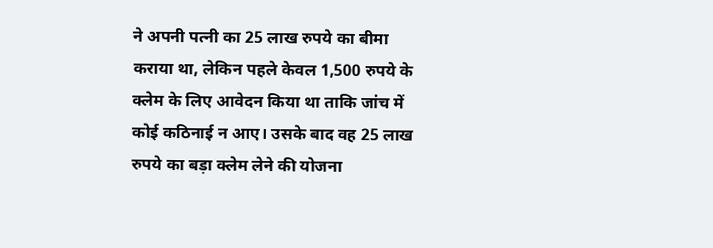ने अपनी पत्नी का 25 लाख रुपये का बीमा कराया था, लेकिन पहले केवल 1,500 रुपये के क्लेम के लिए आवेदन किया था ताकि जांच में कोई कठिनाई न आए। उसके बाद वह 25 लाख रुपये का बड़ा क्लेम लेने की योजना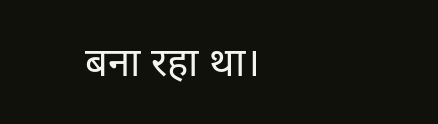बना रहा था।